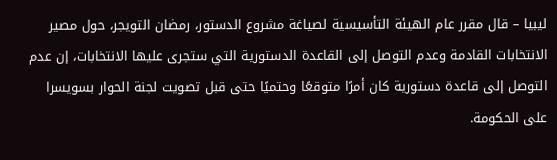ليبيا – قال مقرر عام الهيئة التأسيسية لصياغة مشروع الدستور، رمضان التويجر، حول مصير الانتخابات القادمة وعدم التوصل إلى القاعدة الدستورية التي ستجرى عليها الانتخابات، إن عدم التوصل إلى قاعدة دستورية كان أمرًا متوقعًا وحتميًا حتى قبل تصويت لجنة الحوار بسويسرا على الحكومة.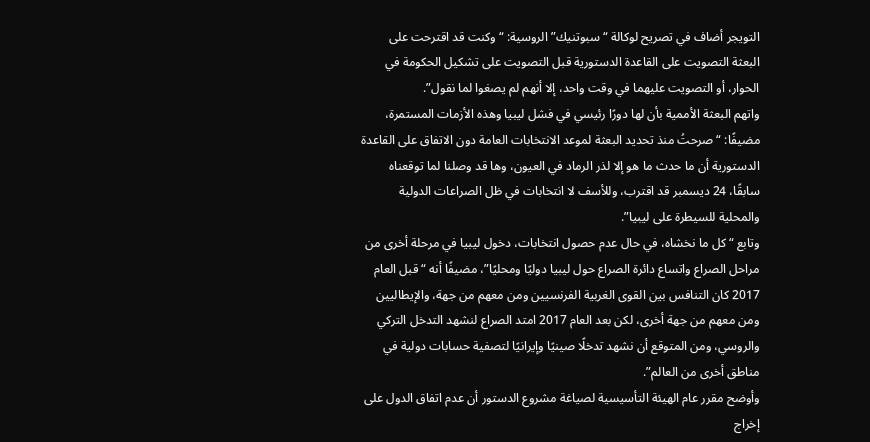التويجر أضاف في تصريح لوكالة “سبوتنيك” الروسية: “وكنت قد اقترحت على البعثة التصويت على القاعدة الدستورية قبل التصويت على تشكيل الحكومة في الحوار، أو التصويت عليهما في وقت واحد، إلا أنهم لم يصغوا لما نقول”.
واتهم البعثة الأممية بأن لها دورًا رئيسي في فشل ليبيا وهذه الأزمات المستمرة، مضيفًا: “صرحتُ منذ تحديد البعثة لموعد الانتخابات العامة دون الاتفاق على القاعدة الدستورية أن ما حدث ما هو إلا لذر الرماد في العيون، وها قد وصلنا لما توقعناه سابقًا، 24 ديسمبر قد اقترب، وللأسف لا انتخابات في ظل الصراعات الدولية والمحلية للسيطرة على ليبيا”.
وتابع “كل ما نخشاه، في حال عدم حصول انتخابات، دخول ليبيا في مرحلة أخرى من مراحل الصراع واتساع دائرة الصراع حول ليبيا دوليًا ومحليًا”، مضيفًا أنه “قبل العام 2017 كان التنافس بين القوى الغربية الفرنسيين ومن معهم من جهة، والإيطاليين ومن معهم من جهة أخرى، لكن بعد العام 2017 امتد الصراع لنشهد التدخل التركي والروسي، ومن المتوقع أن نشهد تدخلًا صينيًا وإيرانيًا لتصفية حسابات دولية في مناطق أخرى من العالم”.
وأوضح مقرر عام الهيئة التأسيسية لصياغة مشروع الدستور أن عدم اتفاق الدول على إخراج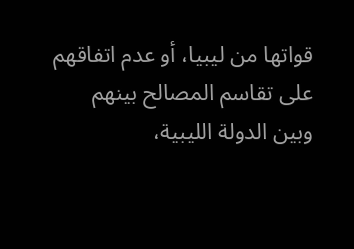قواتها من ليبيا، أو عدم اتفاقهم على تقاسم المصالح بينهم وبين الدولة الليبية،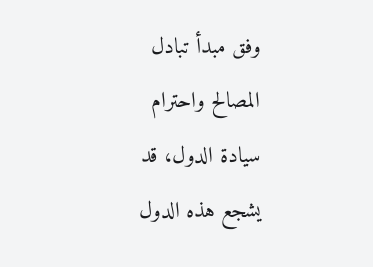وفق مبدأ تبادل المصالح واحترام سيادة الدول، قد يشجع هذه الدول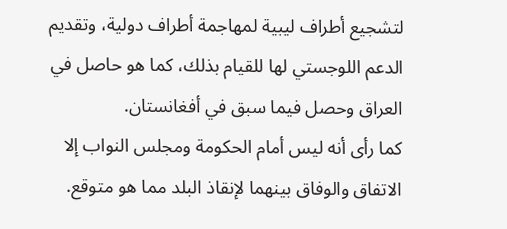لتشجيع أطراف ليبية لمهاجمة أطراف دولية، وتقديم الدعم اللوجستي لها للقيام بذلك، كما هو حاصل في العراق وحصل فيما سبق في أفغانستان.
كما رأى أنه ليس أمام الحكومة ومجلس النواب إلا الاتفاق والوفاق بينهما لإنقاذ البلد مما هو متوقع.